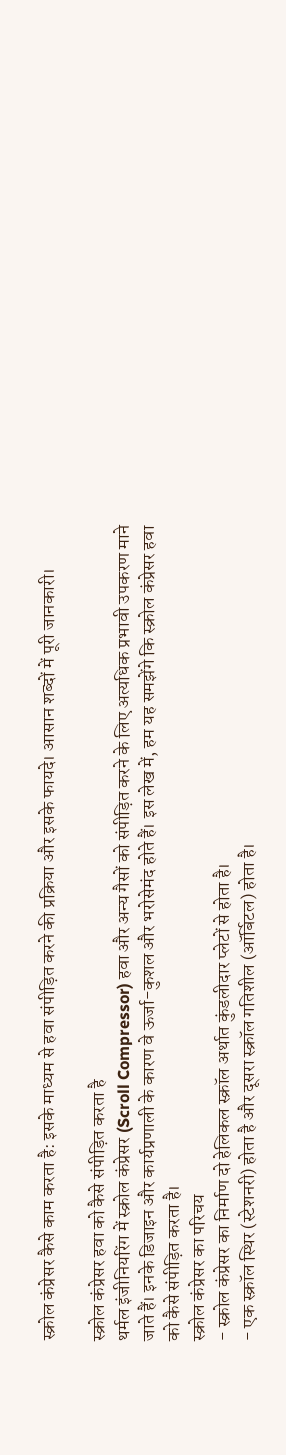स्क्रोल कंप्रेसर कैसे काम करता है: इसके माध्यम से हवा संपीड़ित करने की प्रक्रिया और इसके फायदे। आसान शब्दों में पूरी जानकारी।

स्क्रोल कंप्रेसर हवा को कैसे संपीड़ित करता है
थर्मल इंजीनियरिंग में स्क्रोल कंप्रेसर (Scroll Compressor) हवा और अन्य गैसों को संपीड़ित करने के लिए अत्यधिक प्रभावी उपकरण माने जाते हैं। इनके डिजाइन और कार्यप्रणाली के कारण वे ऊर्जा-कुशल और भरोसेमंद होते हैं। इस लेख में, हम यह समझेंगे कि स्क्रोल कंप्रेसर हवा को कैसे संपीड़ित करता है।
स्क्रोल कंप्रेसर का परिचय
- स्क्रोल कंप्रेसर का निर्माण दो हेलिकल स्क्रॉल अर्थात कुंडलीदार प्लेटों से होता है।
- एक स्क्रॉल स्थिर (स्टेशनरी) होता है और दूसरा स्क्रॉल गतिशील (ऑर्बिटल) होता है।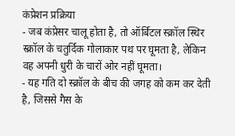कंप्रेशन प्रक्रिया
- जब कंप्रेसर चालू होता है, तो ऑर्बिटल स्क्रॉल स्थिर स्क्रॉल के चतुर्दिक गोलाकार पथ पर घूमता है, लेकिन वह अपनी धुरी के चारों ओर नहीं घूमता।
- यह गति दो स्क्रॉल के बीच की जगह को कम कर देती है, जिससे गैस के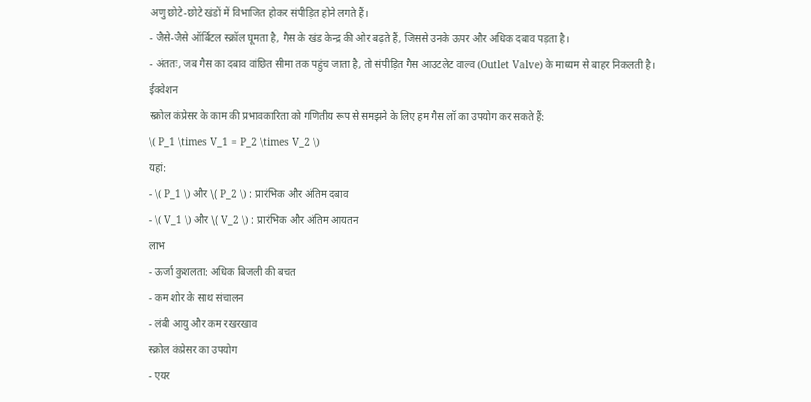अणु छोटे-छोटे खंडों में विभाजित होकर संपीड़ित होने लगते हैं।
- जैसे-जैसे ऑर्बिटल स्क्रॉल घूमता है, गैस के खंड केन्द्र की ओर बढ़ते हैं, जिससे उनके ऊपर और अधिक दबाव पड़ता है।
- अंततः, जब गैस का दबाव वांछित सीमा तक पहुंच जाता है, तो संपीड़ित गैस आउटलेट वाल्व (Outlet Valve) के माध्यम से बाहर निकलती है।
ईक्वेशन
स्क्रोल कंप्रेसर के काम की प्रभावकारिता को गणितीय रूप से समझने के लिए हम गैस लॉ का उपयोग कर सकते हैं:
\( P_1 \times V_1 = P_2 \times V_2 \)
यहां:
- \( P_1 \) और \( P_2 \) : प्रारंभिक और अंतिम दबाव
- \( V_1 \) और \( V_2 \) : प्रारंभिक और अंतिम आयतन
लाभ
- ऊर्जा कुशलता: अधिक बिजली की बचत
- कम शोर के साथ संचालन
- लंबी आयु और कम रखरखाव
स्क्रोल कंप्रेसर का उपयोग
- एयर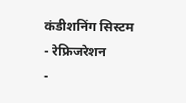कंडीशनिंग सिस्टम
- रेफ्रिजरेशन
-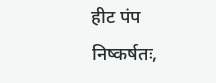हीट पंप
निष्कर्षतः,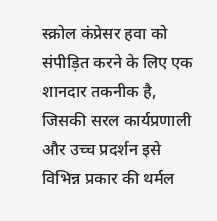स्क्रोल कंप्रेसर हवा को संपीड़ित करने के लिए एक शानदार तकनीक है, जिसकी सरल कार्यप्रणाली और उच्च प्रदर्शन इसे विभिन्न प्रकार की थर्मल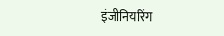इंजीनियरिंग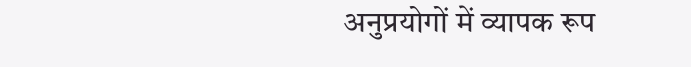अनुप्रयोगों में व्यापक रूप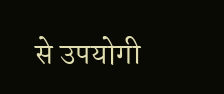से उपयोगी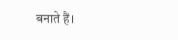बनाते हैं।